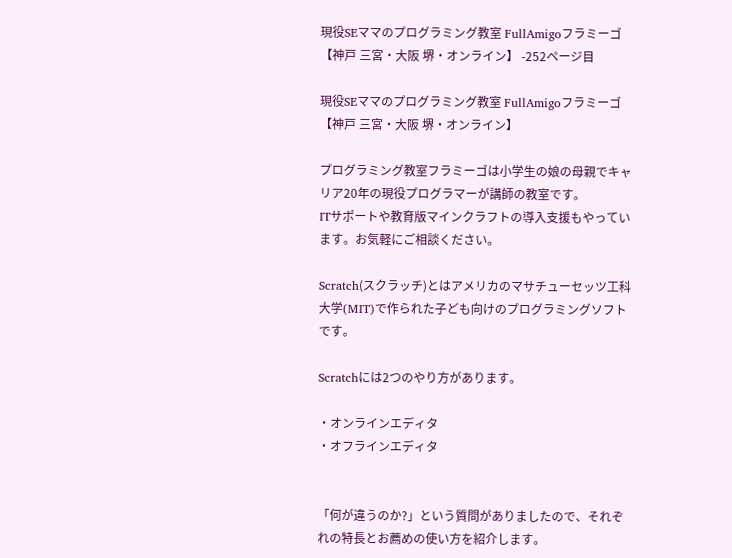現役SEママのプログラミング教室 FullAmigoフラミーゴ【神戸 三宮・大阪 堺・オンライン】 -252ページ目

現役SEママのプログラミング教室 FullAmigoフラミーゴ【神戸 三宮・大阪 堺・オンライン】

プログラミング教室フラミーゴは小学生の娘の母親でキャリア20年の現役プログラマーが講師の教室です。
ITサポートや教育版マインクラフトの導入支援もやっています。お気軽にご相談ください。

Scratch(スクラッチ)とはアメリカのマサチューセッツ工科大学(MIT)で作られた子ども向けのプログラミングソフトです。

Scratchには2つのやり方があります。

・オンラインエディタ
・オフラインエディタ


「何が違うのか?」という質問がありましたので、それぞれの特長とお薦めの使い方を紹介します。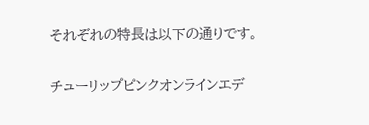それぞれの特長は以下の通りです。

チューリップピンクオンラインエデ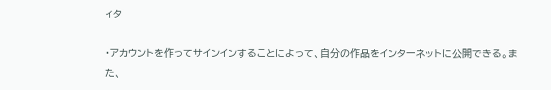ィタ

・アカウントを作ってサインインすることによって、自分の作品をインターネットに公開できる。また、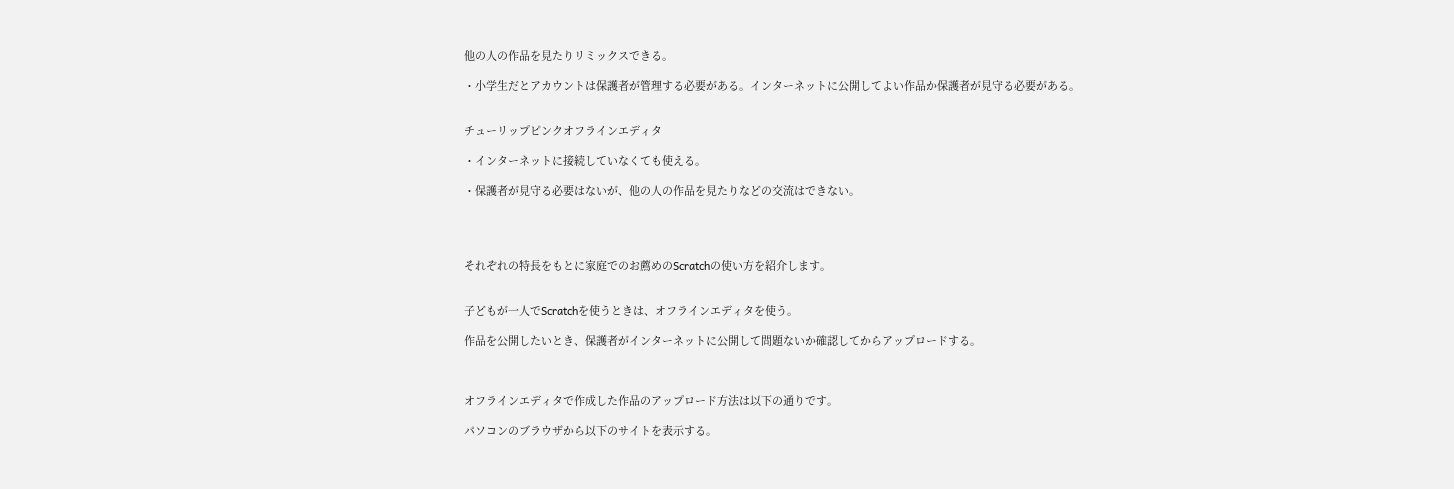他の人の作品を見たりリミックスできる。

・小学生だとアカウントは保護者が管理する必要がある。インターネットに公開してよい作品か保護者が見守る必要がある。


チューリップピンクオフラインエディタ

・インターネットに接続していなくても使える。

・保護者が見守る必要はないが、他の人の作品を見たりなどの交流はできない。




それぞれの特長をもとに家庭でのお薦めのScratchの使い方を紹介します。


子どもが一人でScratchを使うときは、オフラインエディタを使う。

作品を公開したいとき、保護者がインターネットに公開して問題ないか確認してからアップロードする。



オフラインエディタで作成した作品のアップロード方法は以下の通りです。

パソコンのブラウザから以下のサイトを表示する。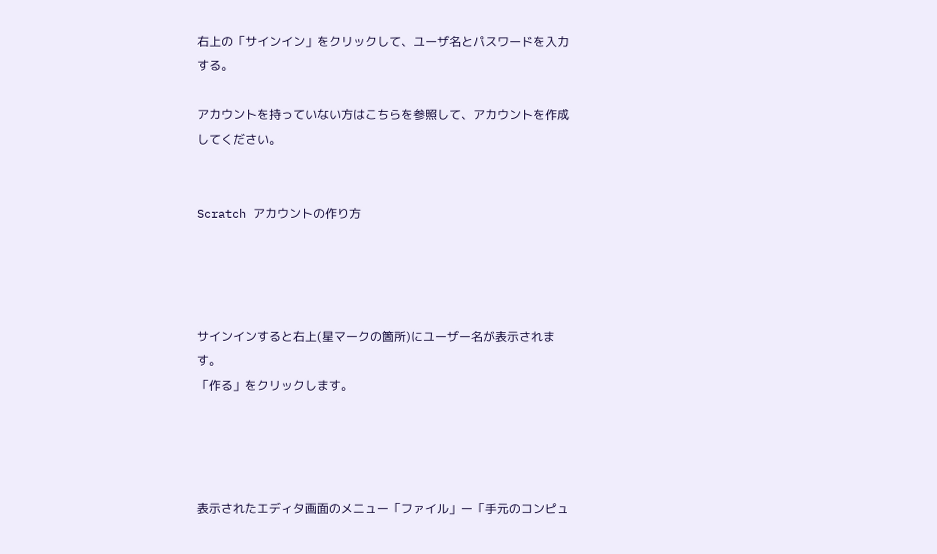右上の「サインイン」をクリックして、ユーザ名とパスワードを入力する。

アカウントを持っていない方はこちらを参照して、アカウントを作成してください。


Scratch アカウントの作り方




サインインすると右上(星マークの箇所)にユーザー名が表示されます。
「作る」をクリックします。




表示されたエディタ画面のメニュー「ファイル」ー「手元のコンピュ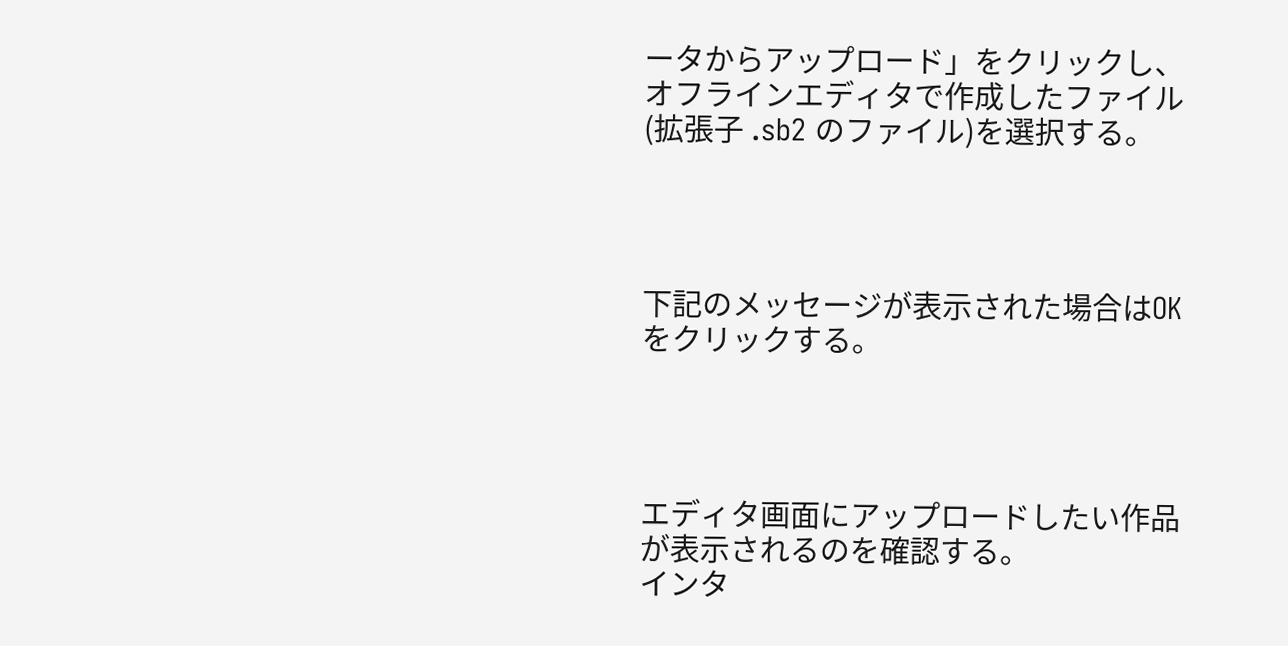ータからアップロード」をクリックし、オフラインエディタで作成したファイル(拡張子 .sb2 のファイル)を選択する。




下記のメッセージが表示された場合はOKをクリックする。




エディタ画面にアップロードしたい作品が表示されるのを確認する。
インタ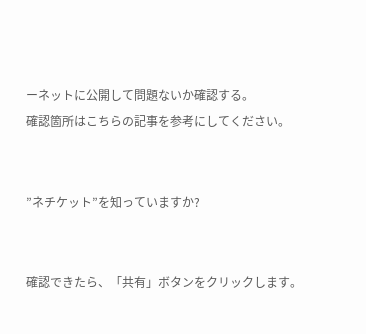ーネットに公開して問題ないか確認する。
確認箇所はこちらの記事を参考にしてください。


”ネチケット”を知っていますか?


確認できたら、「共有」ボタンをクリックします。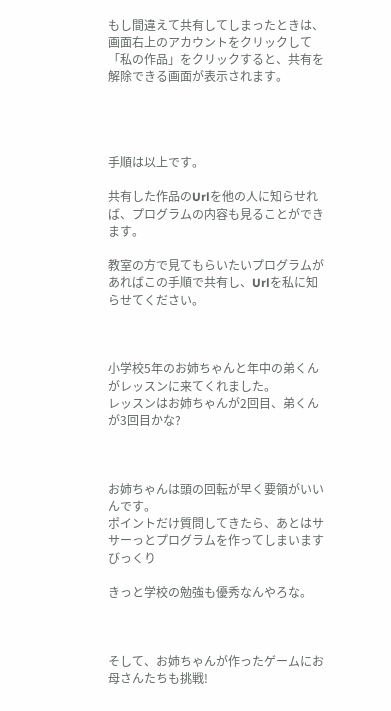もし間違えて共有してしまったときは、画面右上のアカウントをクリックして「私の作品」をクリックすると、共有を解除できる画面が表示されます。




手順は以上です。

共有した作品のUrlを他の人に知らせれば、プログラムの内容も見ることができます。

教室の方で見てもらいたいプログラムがあればこの手順で共有し、Urlを私に知らせてください。



小学校5年のお姉ちゃんと年中の弟くんがレッスンに来てくれました。
レッスンはお姉ちゃんが2回目、弟くんが3回目かな?



お姉ちゃんは頭の回転が早く要領がいいんです。
ポイントだけ質問してきたら、あとはササーっとプログラムを作ってしまいますびっくり

きっと学校の勉強も優秀なんやろな。



そして、お姉ちゃんが作ったゲームにお母さんたちも挑戦!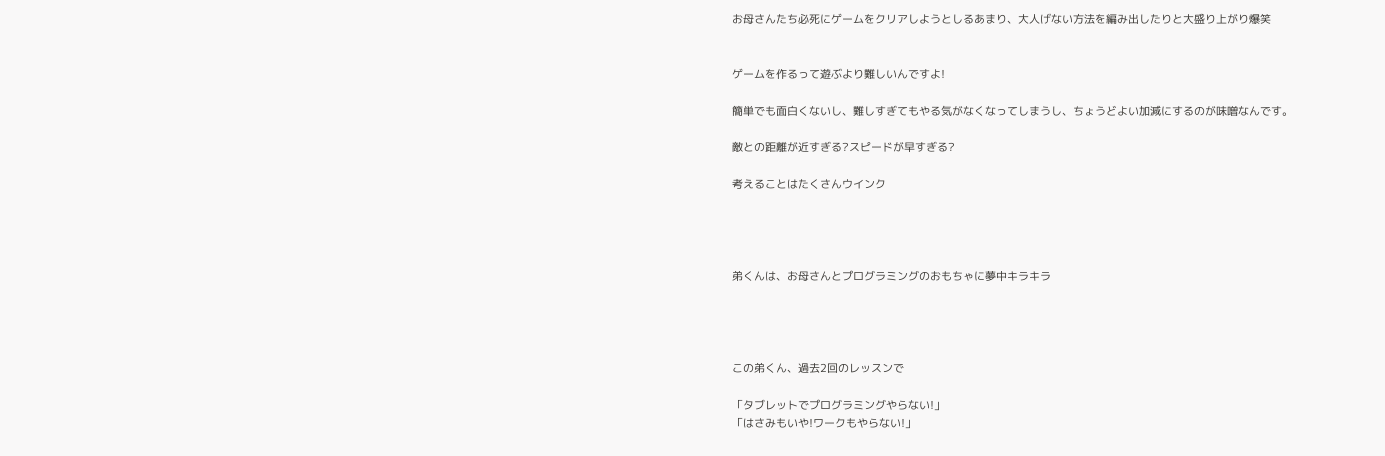お母さんたち必死にゲームをクリアしようとしるあまり、大人げない方法を編み出したりと大盛り上がり爆笑


ゲームを作るって遊ぶより難しいんですよ!

簡単でも面白くないし、難しすぎてもやる気がなくなってしまうし、ちょうどよい加減にするのが味噌なんです。

敵との距離が近すぎる?スピードが早すぎる?

考えることはたくさんウインク




弟くんは、お母さんとプログラミングのおもちゃに夢中キラキラ




この弟くん、過去2回のレッスンで

「タブレットでプログラミングやらない!」
「はさみもいや!ワークもやらない!」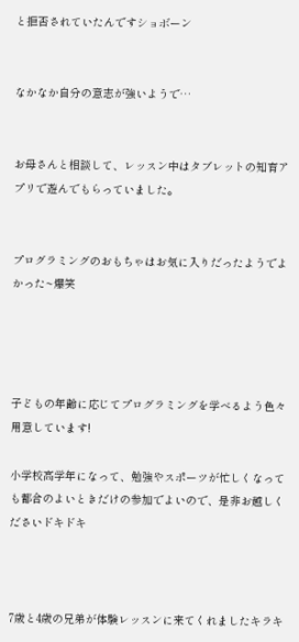と拒否されていたんですショボーン


なかなか自分の意志が強いようで…


お母さんと相談して、レッスン中はタブレットの知育アプリで遊んでもらっていました。


プログラミングのおもちゃはお気に入りだったようでよかった~爆笑




子どもの年齢に応じてプログラミングを学べるよう色々用意しています!

小学校高学年になって、勉強やスポーツが忙しくなっても都合のよいときだけの参加でよいので、是非お越しくださいドキドキ



7歳と4歳の兄弟が体験レッスンに来てくれましたキラキ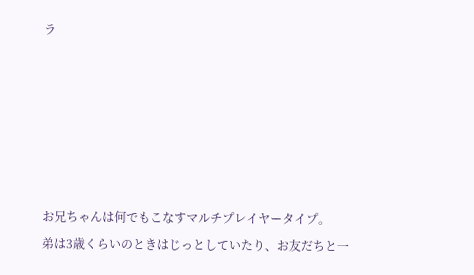ラ






お兄ちゃんは何でもこなすマルチプレイヤータイプ。
弟は3歳くらいのときはじっとしていたり、お友だちと一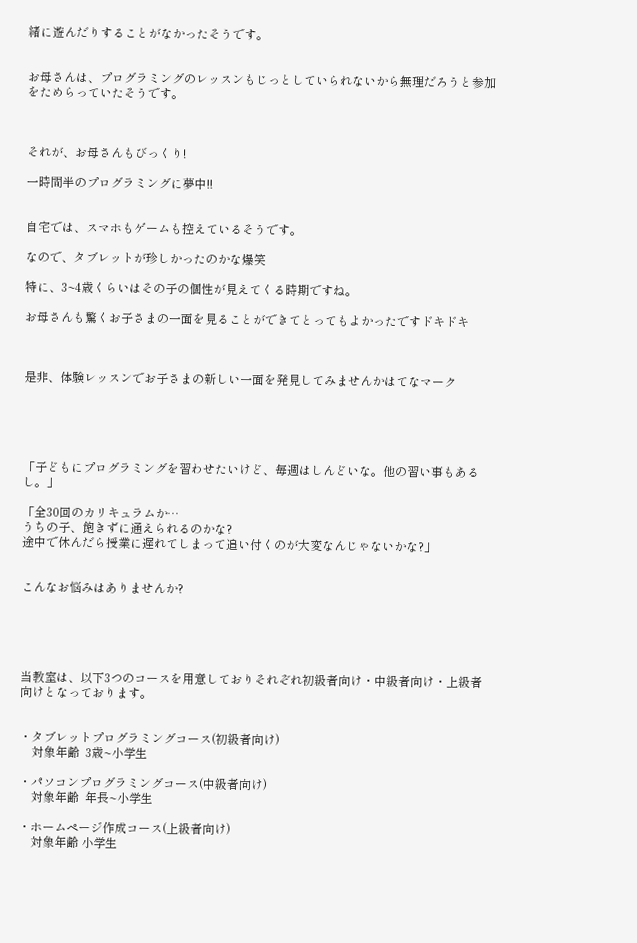緒に遊んだりすることがなかったそうです。


お母さんは、プログラミングのレッスンもじっとしていられないから無理だろうと参加をためらっていたそうです。



それが、お母さんもびっくり!

一時間半のプログラミングに夢中!!


自宅では、スマホもゲームも控えているそうです。

なので、タブレットが珍しかったのかな爆笑

特に、3~4歳くらいはその子の個性が見えてくる時期ですね。

お母さんも驚くお子さまの一面を見ることができてとってもよかったですドキドキ



是非、体験レッスンでお子さまの新しい一面を発見してみませんかはてなマーク





「子どもにプログラミングを習わせたいけど、毎週はしんどいな。他の習い事もあるし。」

「全30回のカリキュラムか…
うちの子、飽きずに通えられるのかな?
途中で休んだら授業に遅れてしまって追い付くのが大変なんじゃないかな?」


こんなお悩みはありませんか?





当教室は、以下3つのコースを用意しておりそれぞれ初級者向け・中級者向け・上級者向けとなっております。


・タブレットプログラミングコース(初級者向け)
    対象年齢  3歳~小学生

・パソコンプログラミングコース(中級者向け)
    対象年齢  年長~小学生

・ホームページ作成コース(上級者向け)
    対象年齢 小学生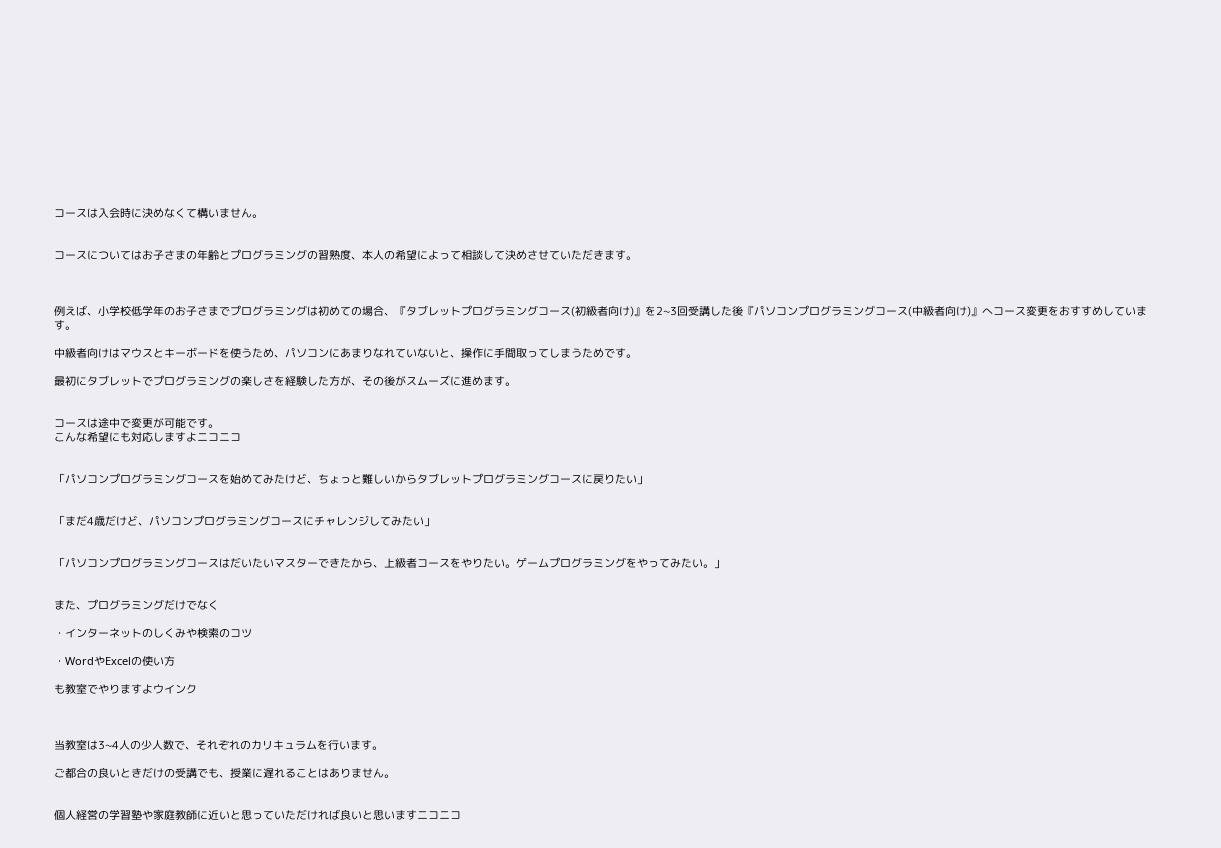コースは入会時に決めなくて構いません。


コースについてはお子さまの年齢とプログラミングの習熟度、本人の希望によって相談して決めさせていただきます。



例えば、小学校低学年のお子さまでプログラミングは初めての場合、『タブレットプログラミングコース(初級者向け)』を2~3回受講した後『パソコンプログラミングコース(中級者向け)』へコース変更をおすすめしています。

中級者向けはマウスとキーボードを使うため、パソコンにあまりなれていないと、操作に手間取ってしまうためです。

最初にタブレットでプログラミングの楽しさを経験した方が、その後がスムーズに進めます。


コースは途中で変更が可能です。
こんな希望にも対応しますよニコニコ


「パソコンプログラミングコースを始めてみたけど、ちょっと難しいからタブレットプログラミングコースに戻りたい」


「まだ4歳だけど、パソコンプログラミングコースにチャレンジしてみたい」


「パソコンプログラミングコースはだいたいマスターできたから、上級者コースをやりたい。ゲームプログラミングをやってみたい。」


また、プログラミングだけでなく

・インターネットのしくみや検索のコツ

・WordやExcelの使い方

も教室でやりますよウインク



当教室は3~4人の少人数で、それぞれのカリキュラムを行います。

ご都合の良いときだけの受講でも、授業に遅れることはありません。


個人経営の学習塾や家庭教師に近いと思っていただければ良いと思いますニコニコ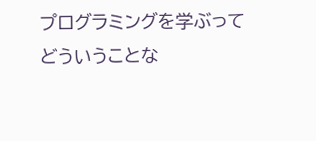プログラミングを学ぶってどういうことな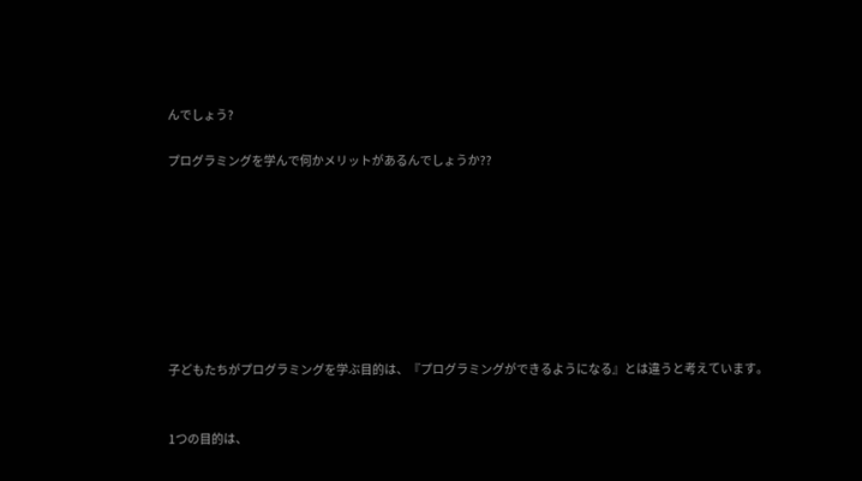んでしょう?

プログラミングを学んで何かメリットがあるんでしょうか??








子どもたちがプログラミングを学ぶ目的は、『プログラミングができるようになる』とは違うと考えています。


1つの目的は、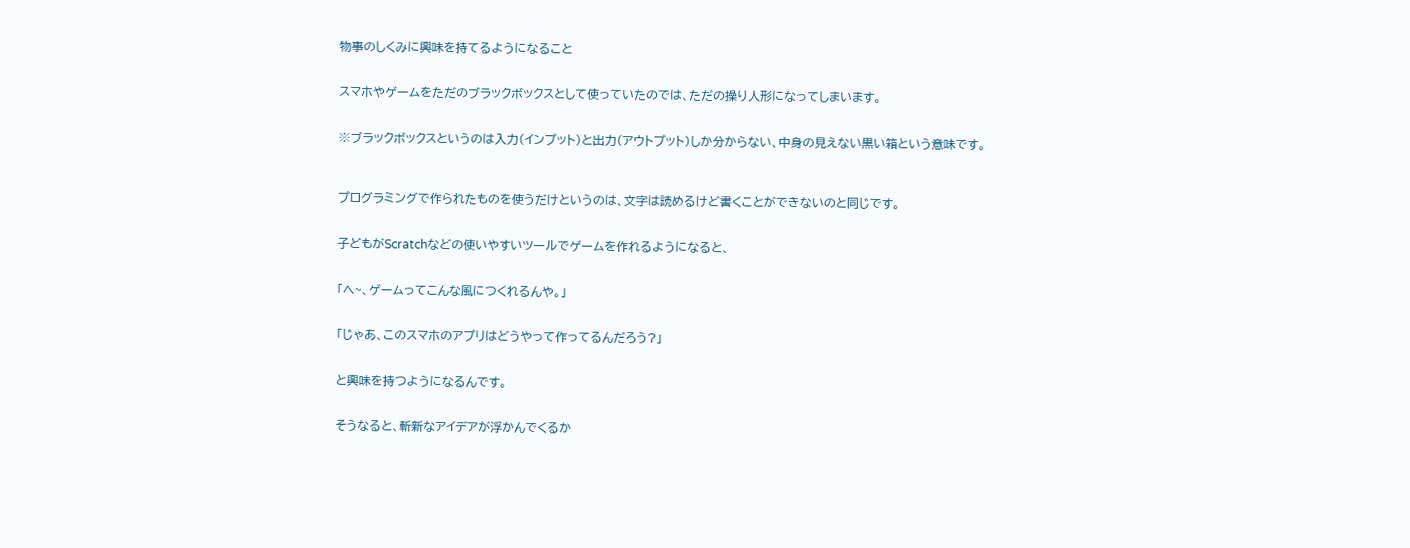物事のしくみに興味を持てるようになること


スマホやゲームをただのブラックボックスとして使っていたのでは、ただの操り人形になってしまいます。


※ブラックボックスというのは入力(インプット)と出力(アウトプット)しか分からない、中身の見えない黒い箱という意味です。



プログラミングで作られたものを使うだけというのは、文字は読めるけど書くことができないのと同じです。


子どもがScratchなどの使いやすいツールでゲームを作れるようになると、


「へ~、ゲームってこんな風につくれるんや。」


「じゃあ、このスマホのアプリはどうやって作ってるんだろう?」


と興味を持つようになるんです。


そうなると、斬新なアイデアが浮かんでくるか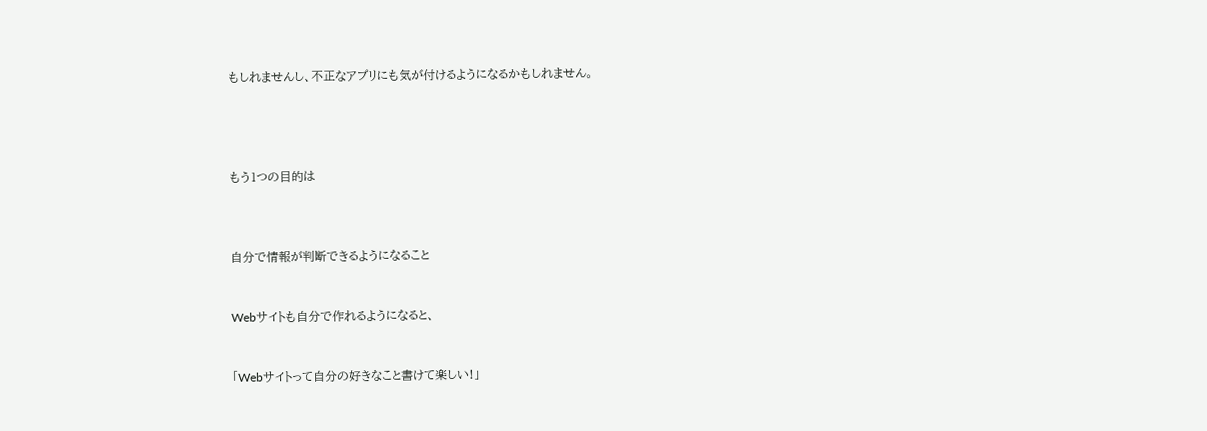もしれませんし、不正なアプリにも気が付けるようになるかもしれません。




もう1つの目的は



自分で情報が判断できるようになること


Webサイトも自分で作れるようになると、


「Webサイトって自分の好きなこと書けて楽しい!」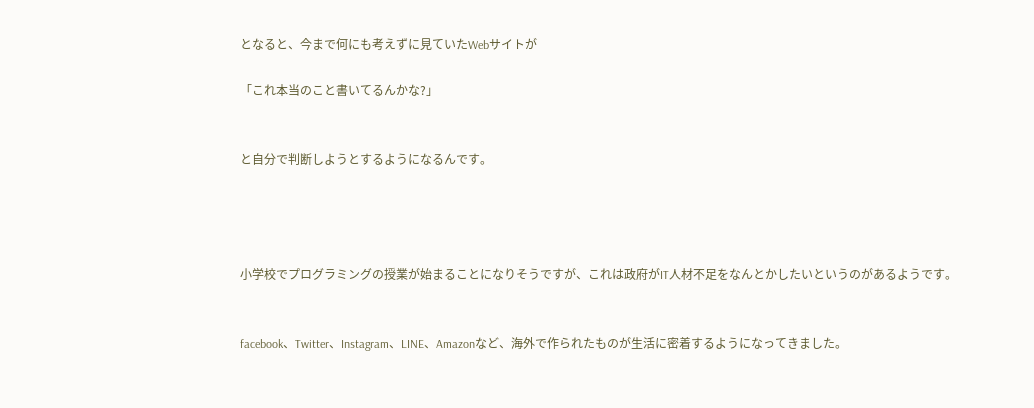となると、今まで何にも考えずに見ていたWebサイトが

「これ本当のこと書いてるんかな?」


と自分で判断しようとするようになるんです。




小学校でプログラミングの授業が始まることになりそうですが、これは政府がIT人材不足をなんとかしたいというのがあるようです。


facebook、Twitter、Instagram、LINE、Amazonなど、海外で作られたものが生活に密着するようになってきました。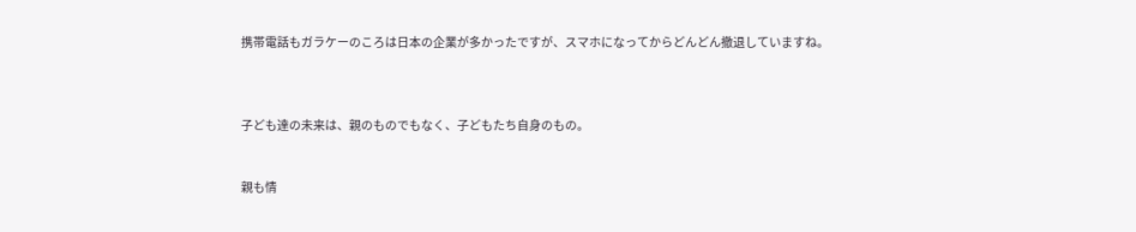携帯電話もガラケーのころは日本の企業が多かったですが、スマホになってからどんどん撤退していますね。



子ども達の未来は、親のものでもなく、子どもたち自身のもの。


親も情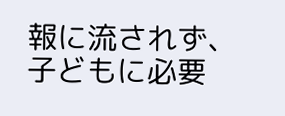報に流されず、子どもに必要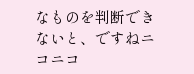なものを判断できないと、ですねニコニコ